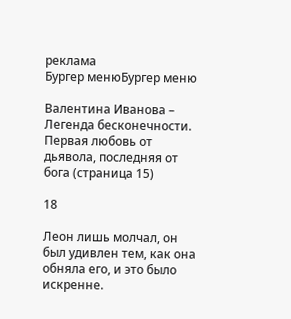реклама
Бургер менюБургер меню

Валентина Иванова – Легенда бесконечности. Первая любовь от дьявола, последняя от бога (страница 15)

18

Леон лишь молчал, он был удивлен тем, как она обняла его, и это было искренне.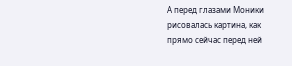А перед глазами Моники рисовалась картина, как прямо сейчас перед ней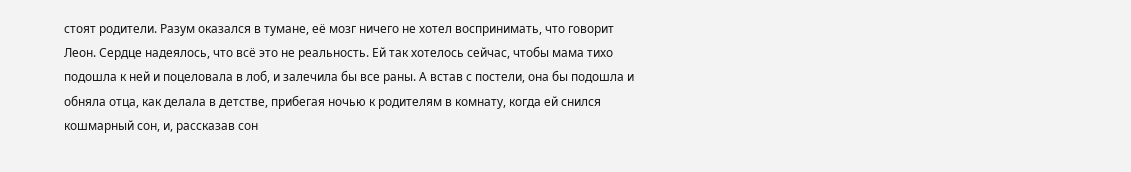стоят родители. Разум оказался в тумане, её мозг ничего не хотел воспринимать, что говорит Леон. Сердце надеялось, что всё это не реальность. Ей так хотелось сейчас, чтобы мама тихо подошла к ней и поцеловала в лоб, и залечила бы все раны. А встав с постели, она бы подошла и обняла отца, как делала в детстве, прибегая ночью к родителям в комнату, когда ей снился кошмарный сон, и, рассказав сон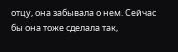отцу, она забывала о нем. Сейчас бы она тоже сделала так,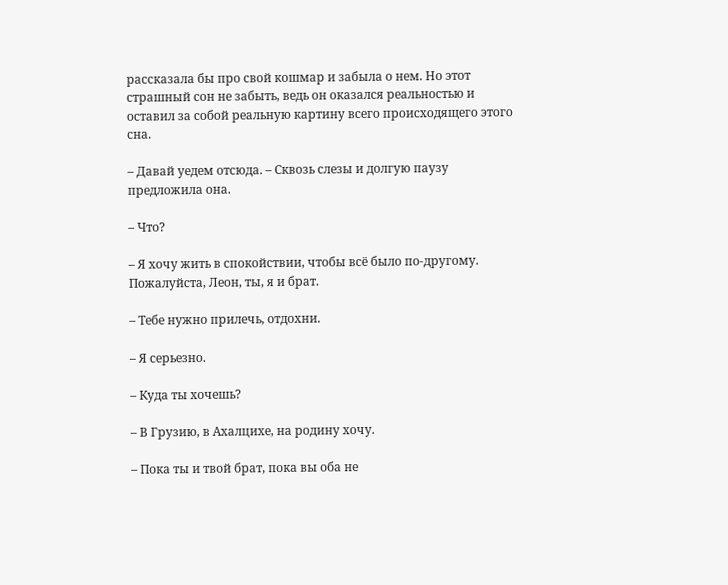рассказала бы про свой кошмар и забыла о нем. Но этот страшный сон не забыть, ведь он оказался реальностью и оставил за собой реальную картину всего происходящего этого сна.

– Давай уедем отсюда. – Сквозь слезы и долгую паузу предложила она.

– Что?

– Я хочу жить в спокойствии, чтобы всё было по-другому. Пожалуйста, Леон, ты, я и брат.

– Тебе нужно прилечь, отдохни.

– Я серьезно.

– Куда ты хочешь?

– В Грузию, в Ахалцихе, на родину хочу.

– Пока ты и твой брат, пока вы оба не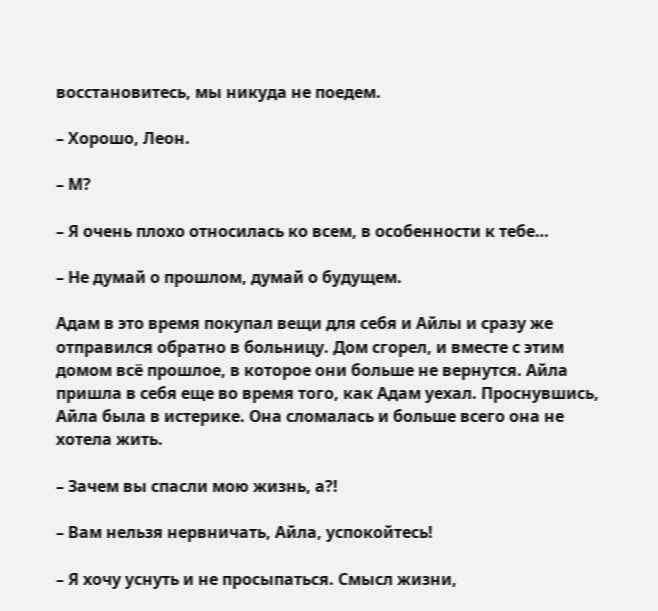восстановитесь, мы никуда не поедем.

– Хорошо, Леон.

– М?

– Я очень плохо относилась ко всем, в особенности к тебе…

– Не думай о прошлом, думай о будущем.

Адам в это время покупал вещи для себя и Айлы и сразу же отправился обратно в больницу. Дом сгорел, и вместе с этим домом всё прошлое, в которое они больше не вернутся. Айла пришла в себя еще во время того, как Адам уехал. Проснувшись, Айла была в истерике. Она сломалась и больше всего она не хотела жить.

– Зачем вы спасли мою жизнь, а?!

– Вам нельзя нервничать, Айла, успокойтесь!

– Я хочу уснуть и не просыпаться. Смысл жизни,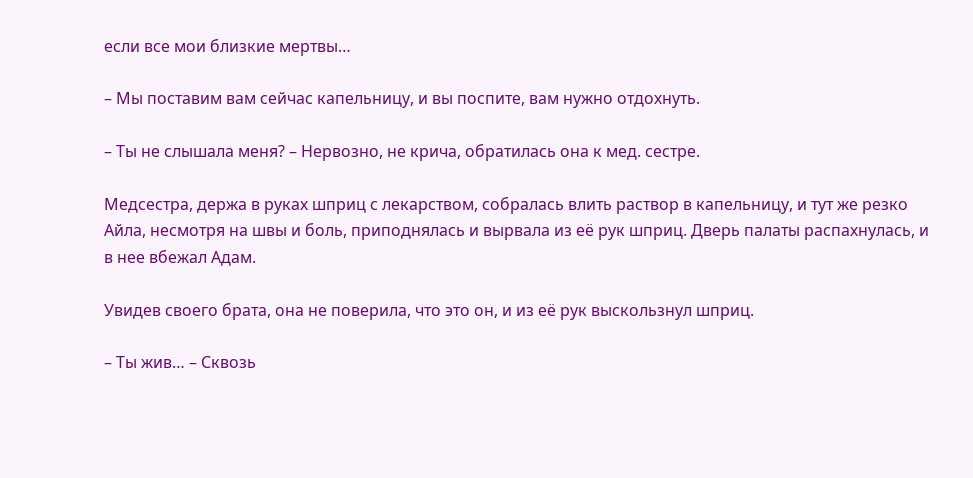если все мои близкие мертвы…

– Мы поставим вам сейчас капельницу, и вы поспите, вам нужно отдохнуть.

– Ты не слышала меня? – Нервозно, не крича, обратилась она к мед. сестре.

Медсестра, держа в руках шприц с лекарством, собралась влить раствор в капельницу, и тут же резко Айла, несмотря на швы и боль, приподнялась и вырвала из её рук шприц. Дверь палаты распахнулась, и в нее вбежал Адам.

Увидев своего брата, она не поверила, что это он, и из её рук выскользнул шприц.

– Ты жив… – Сквозь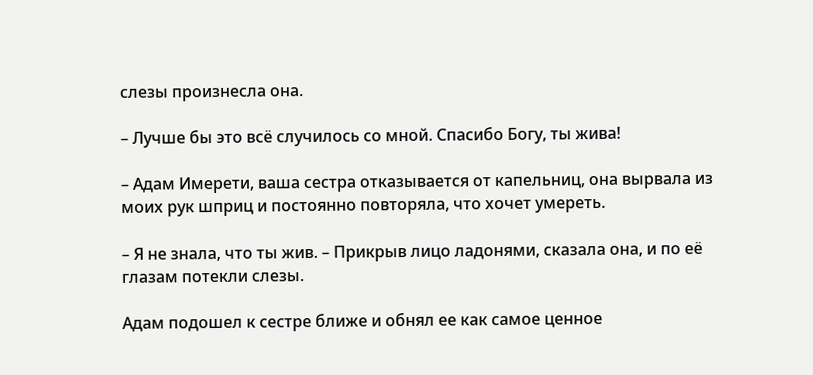слезы произнесла она.

– Лучше бы это всё случилось со мной. Спасибо Богу, ты жива!

– Адам Имерети, ваша сестра отказывается от капельниц, она вырвала из моих рук шприц и постоянно повторяла, что хочет умереть.

– Я не знала, что ты жив. – Прикрыв лицо ладонями, сказала она, и по её глазам потекли слезы.

Адам подошел к сестре ближе и обнял ее как самое ценное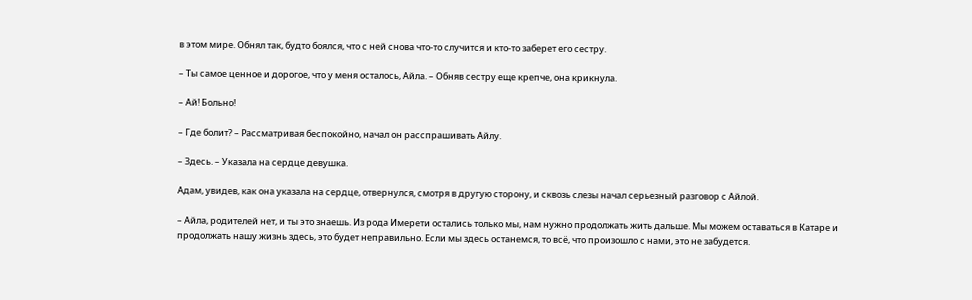в этом мире. Обнял так, будто боялся, что с ней снова что-то случится и кто-то заберет его сестру.

– Ты самое ценное и дорогое, что у меня осталось, Айла. – Обняв сестру еще крепче, она крикнула.

– Ай! Больно!

– Где болит? – Рассматривая беспокойно, начал он расспрашивать Айлу.

– Здесь. – Указала на сердце девушка.

Адам, увидев, как она указала на сердце, отвернулся, смотря в другую сторону, и сквозь слезы начал серьезный разговор с Айлой.

– Айла, родителей нет, и ты это знаешь. Из рода Имерети остались только мы, нам нужно продолжать жить дальше. Мы можем оставаться в Катаре и продолжать нашу жизнь здесь, это будет неправильно. Если мы здесь останемся, то всё, что произошло с нами, это не забудется.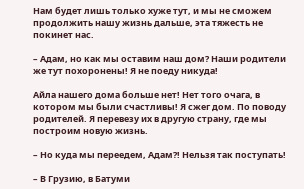Нам будет лишь только хуже тут, и мы не сможем продолжить нашу жизнь дальше, эта тяжесть не покинет нас.

– Адам, но как мы оставим наш дом? Наши родители же тут похоронены! Я не поеду никуда!

Айла нашего дома больше нет! Нет того очага, в котором мы были счастливы! Я сжег дом. По поводу родителей. Я перевезу их в другую страну, где мы построим новую жизнь.

– Но куда мы переедем, Адам?! Нельзя так поступать!

– В Грузию, в Батуми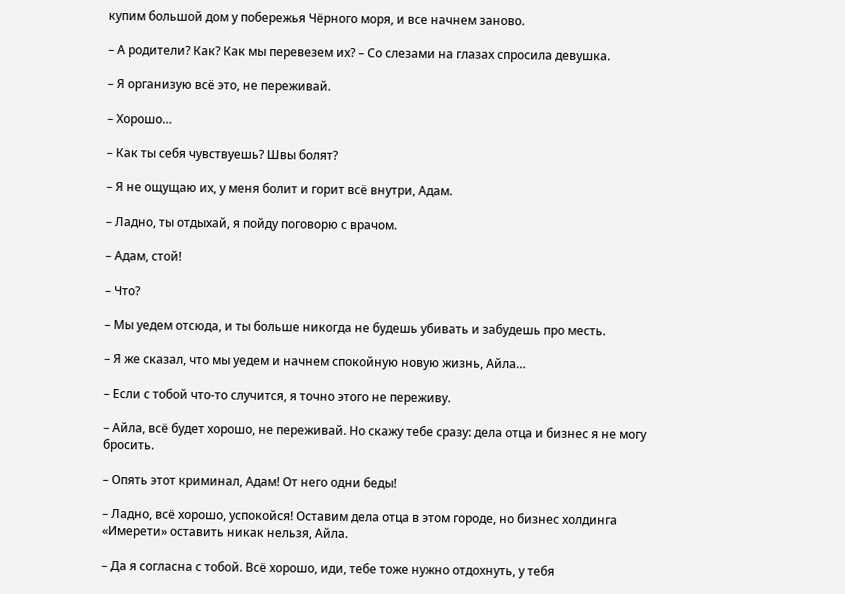купим большой дом у побережья Чёрного моря, и все начнем заново.

– А родители? Как? Как мы перевезем их? – Со слезами на глазах спросила девушка.

– Я организую всё это, не переживай.

– Хорошо…

– Как ты себя чувствуешь? Швы болят?

– Я не ощущаю их, у меня болит и горит всё внутри, Адам.

– Ладно, ты отдыхай, я пойду поговорю с врачом.

– Адам, стой!

– Что?

– Мы уедем отсюда, и ты больше никогда не будешь убивать и забудешь про месть.

– Я же сказал, что мы уедем и начнем спокойную новую жизнь, Айла…

– Если с тобой что-то случится, я точно этого не переживу.

– Айла, всё будет хорошо, не переживай. Но скажу тебе сразу: дела отца и бизнес я не могу бросить.

– Опять этот криминал, Адам! От него одни беды!

– Ладно, всё хорошо, успокойся! Оставим дела отца в этом городе, но бизнес холдинга «Имерети» оставить никак нельзя, Айла.

– Да я согласна с тобой. Всё хорошо, иди, тебе тоже нужно отдохнуть, у тебя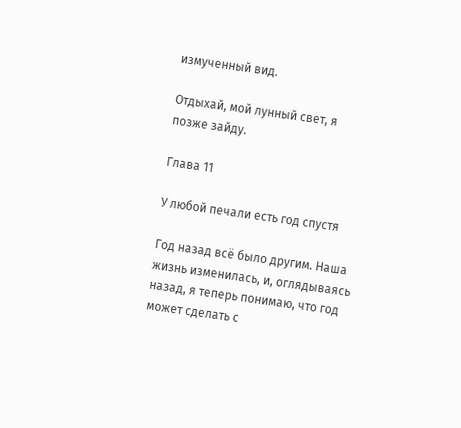измученный вид.

Отдыхай, мой лунный свет, я позже зайду.

Глава 11

У любой печали есть год спустя

Год назад всё было другим. Наша жизнь изменилась, и, оглядываясь назад, я теперь понимаю, что год может сделать с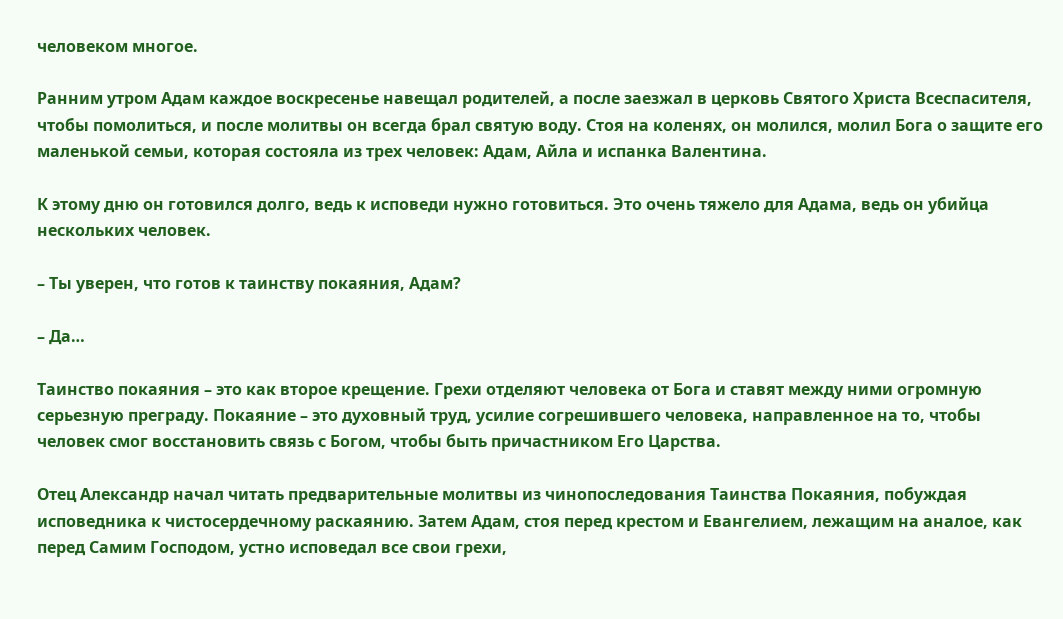человеком многое.

Ранним утром Адам каждое воскресенье навещал родителей, а после заезжал в церковь Святого Христа Всеспасителя, чтобы помолиться, и после молитвы он всегда брал святую воду. Стоя на коленях, он молился, молил Бога о защите его маленькой семьи, которая состояла из трех человек: Адам, Айла и испанка Валентина.

К этому дню он готовился долго, ведь к исповеди нужно готовиться. Это очень тяжело для Адама, ведь он убийца нескольких человек.

– Ты уверен, что готов к таинству покаяния, Адам?

– Да…

Таинство покаяния – это как второе крещение. Грехи отделяют человека от Бога и ставят между ними огромную серьезную преграду. Покаяние – это духовный труд, усилие согрешившего человека, направленное на то, чтобы человек смог восстановить связь с Богом, чтобы быть причастником Его Царства.

Отец Александр начал читать предварительные молитвы из чинопоследования Таинства Покаяния, побуждая исповедника к чистосердечному раскаянию. Затем Адам, стоя перед крестом и Евангелием, лежащим на аналое, как перед Самим Господом, устно исповедал все свои грехи,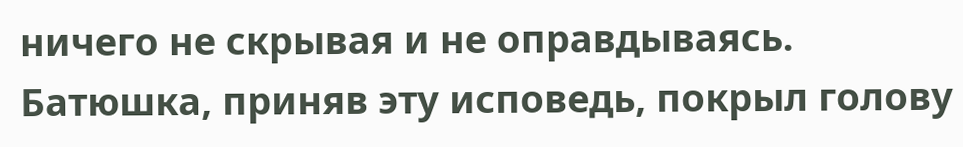ничего не скрывая и не оправдываясь. Батюшка, приняв эту исповедь, покрыл голову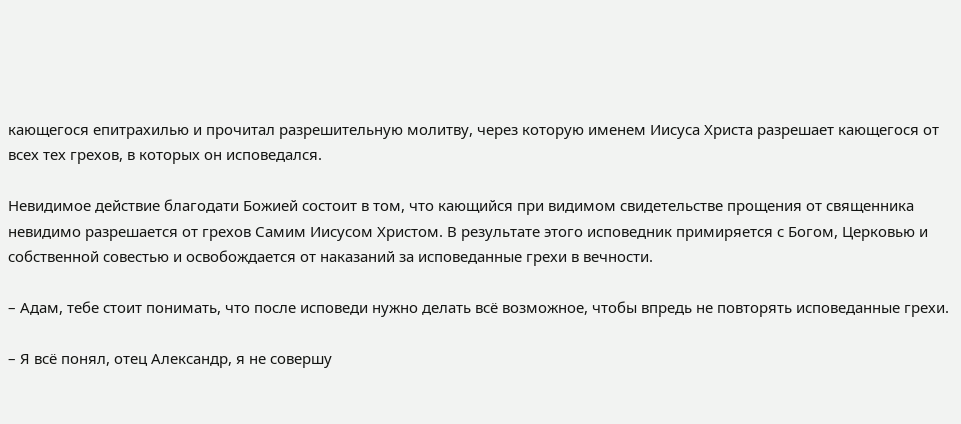кающегося епитрахилью и прочитал разрешительную молитву, через которую именем Иисуса Христа разрешает кающегося от всех тех грехов, в которых он исповедался.

Невидимое действие благодати Божией состоит в том, что кающийся при видимом свидетельстве прощения от священника невидимо разрешается от грехов Самим Иисусом Христом. В результате этого исповедник примиряется с Богом, Церковью и собственной совестью и освобождается от наказаний за исповеданные грехи в вечности.

– Адам, тебе стоит понимать, что после исповеди нужно делать всё возможное, чтобы впредь не повторять исповеданные грехи.

– Я всё понял, отец Александр, я не совершу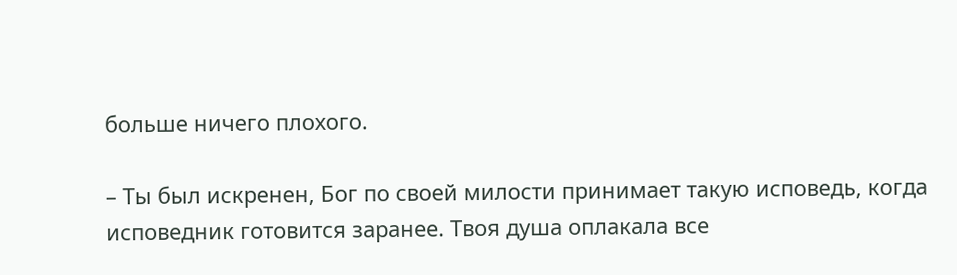больше ничего плохого.

– Ты был искренен, Бог по своей милости принимает такую исповедь, когда исповедник готовится заранее. Твоя душа оплакала все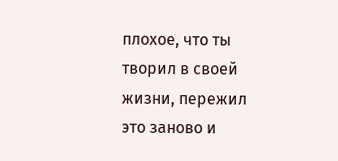плохое, что ты творил в своей жизни, пережил это заново и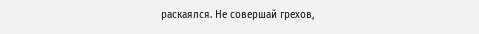раскаялся. Не совершай грехов,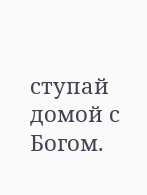ступай домой с Богом.